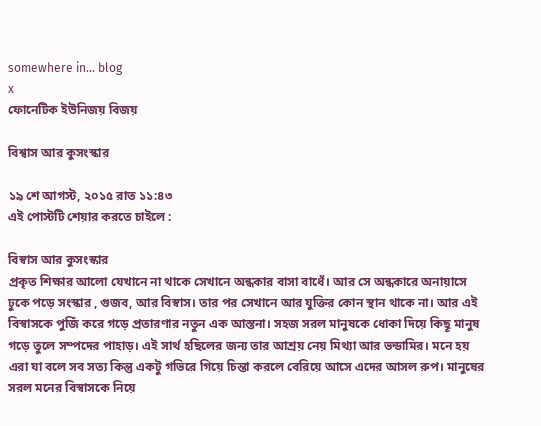somewhere in... blog
x
ফোনেটিক ইউনিজয় বিজয়

বিশ্বাস আর কুসংস্কার

১৯ শে আগস্ট, ২০১৫ রাত ১১:৪৩
এই পোস্টটি শেয়ার করতে চাইলে :

বিস্বাস আর কুসংস্কার
প্রকৃত শিক্ষার আলো যেখানে না থাকে সেখানে অন্ধকার বাসা বাধেঁ। আর সে অন্ধকারে অনায়াসে ঢুকে পড়ে সংস্কার , গুজব, আর বিস্বাস। তার পর সেখানে আর যুক্তির কোন স্থান থাকে না। আর এই বিস্বাসকে পুজিঁ করে গড়ে প্রতারণার নতুন এক আস্তনা। সহজ সরল মানুষকে ধোকা দিয়ে কিছূ মানুষ গড়ে তুলে সম্পদের পাহাড়। এই সার্থ হছিলের জন্য তার আশ্রয় নেয় মিথ্যা আর ভন্ডামির। মনে হয় এরা যা বলে সব সত্য কিন্তু একটু গভিরে গিয়ে চিন্তা করলে বেরিয়ে আসে এদের আসল রুপ। মানুষের সরল মনের বিস্বাসকে নিয়ে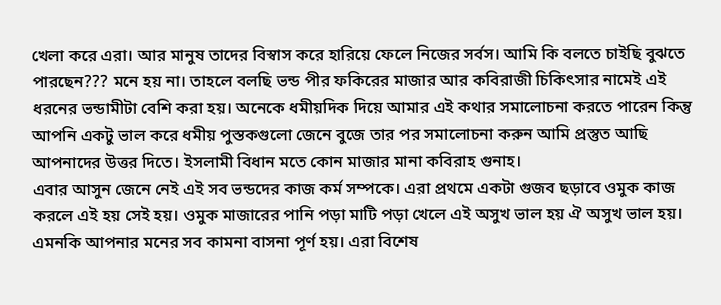খেলা করে এরা। আর মানুষ তাদের বিস্বাস করে হারিয়ে ফেলে নিজের সর্বস। আমি কি বলতে চাইছি বুঝতে পারছেন??? মনে হয় না। তাহলে বলছি ভন্ড পীর ফকিরের মাজার আর কবিরাজী চিকিৎসার নামেই এই ধরনের ভন্ডামীটা বেশি করা হয়। অনেকে ধমীয়দিক দিয়ে আমার এই কথার সমালোচনা করতে পারেন কিন্তু আপনি একটু ভাল করে ধমীয় পুস্তকগুলো জেনে বুজে তার পর সমালোচনা করুন আমি প্রস্তুত আছি আপনাদের উত্তর দিতে। ইসলামী বিধান মতে কোন মাজার মানা কবিরাহ গুনাহ।
এবার আসুন জেনে নেই এই সব ভন্ডদের কাজ কর্ম সম্পকে। এরা প্রথমে একটা গুজব ছড়াবে ওমুক কাজ করলে এই হয় সেই হয়। ওমুক মাজারের পানি পড়া মাটি পড়া খেলে এই অসুখ ভাল হয় ঐ অসুখ ভাল হয়। এমনকি আপনার মনের সব কামনা বাসনা পূর্ণ হয়। এরা বিশেষ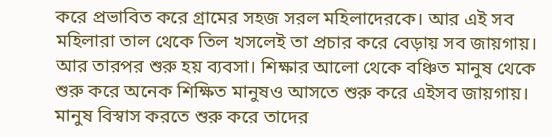করে প্রভাবিত করে গ্রামের সহজ সরল মহিলাদেরকে। আর এই সব মহিলারা তাল থেকে তিল খসলেই তা প্রচার করে বেড়ায় সব জায়গায়। আর তারপর শুরু হয় ব্যবসা। শিক্ষার আলো থেকে বঞ্চিত মানুষ থেকে শুরু করে অনেক শিক্ষিত মানুষও আসতে শুরু করে এইসব জায়গায়। মানুষ বিস্বাস করতে শুরু করে তাদের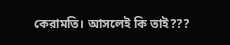কেরামতি। আসলেই কি তাই???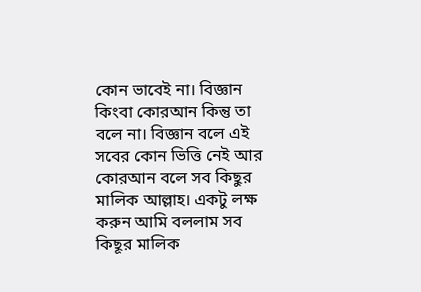কোন ভাবেই না। বিজ্ঞান কিংবা কোরআন কিন্তু তা বলে না। বিজ্ঞান বলে এই সবের কোন ভিত্তি নেই আর কোরআন বলে সব কিছুর মালিক আল্লাহ। একটু লক্ষ করুন আমি বললাম সব কিছূর মালিক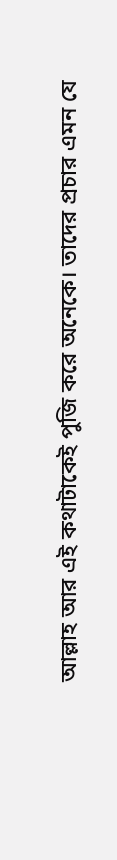আল্লাহ আর এই কথাটাকেই পুজি করে অনেকে। তাদের প্রচার এমন যে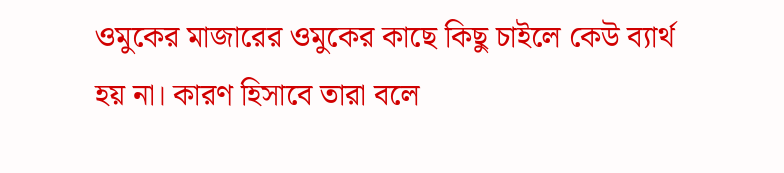ওমুকের মাজারের ওমুকের কাছে কিছু চাইলে কেউ ব্যার্থ হয় না। কারণ হিসাবে তারা বলে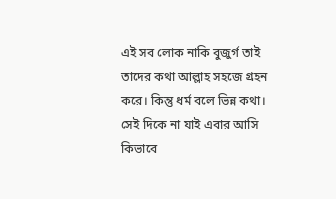এই সব লোক নাকি বুজুর্গ তাই তাদের কথা আল্লাহ সহজে গ্রহন করে। কিন্তু ধর্ম বলে ভিন্ন কথা।
সেই দিকে না যাই এবার আসি কিভাবে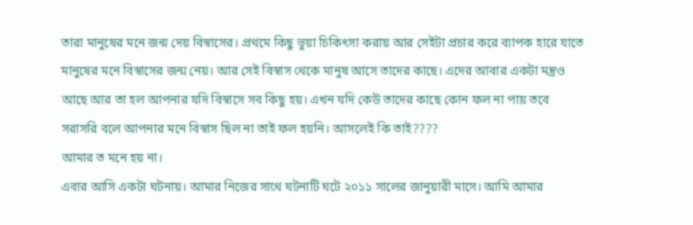তারা মানুষের মনে জন্ম দেয় বিস্বাসের। প্রথমে কিছু ভুয়া চিকিৎসা করায় আর সেইটা প্রচার করে ব্যাপক হারে যাতে মানুষের মনে বিস্বাসের জন্ম নেয়। আর সেই বিস্বাস থেকে মানুষ আসে তাদের কাছে। এদের আবার একটা মন্ত্রও আছে আর তা হল আপনার যদি বিস্বাসে সব কিছু হয়। এখন যদি কেউ তাদের কাছে কোন ফল না পায় তবে সরাসরি বলে আপনার মনে বিস্বাস ছিল না তাই ফল হয়নি। আসলেই কি তাই????
আমার ত মনে হয় না।
এবার আসি একটা ঘটনায়। আমার নিজের সাথে ঘটনাটি ঘটে ২০১১ সালের জানুয়ারী মাসে। আমি আমার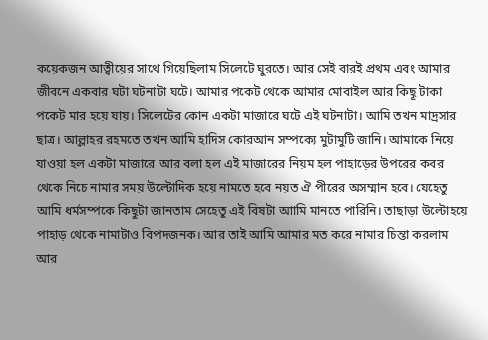কয়েকজন আত্বীয়ের সাথে গিয়েছিলাম সিলেটে ঘুরতে। আর সেই বারই প্রথম এবং আমার জীবনে একবার ঘটা ঘটনাটা ঘটে। আমার পকেট থেকে আমার মোবাইল আর কিছূ টাকা পকেট মার হয়ে যায়। সিলেটের কোন একটা মাজারে ঘটে এই ঘটনাটা। আমি তখন মাদ্রসার ছাত্র। আ্ল্লাহর রহমতে তখন আমি হাদিস কোরআন সম্পক্যে মুটামুটি জানি। আমাকে নিয়ে যাওয়া হল একটা মাজারে আর বলা হল এই মাজারের নিয়ম হল পাহাড়ের উপরের কবর থেকে নিচে নামার সময় উল্টোদিক হয়ে নামতে হবে নয়ত ঐ পীরের অসম্মান হবে। যেহেতু আমি ধর্মসম্পকে কিছুটা জানতাম সেহেতু এই বিষটা আামি মানতে পারিনি। তাছাড়া উল্টোহয়ে পাহাড় থেকে নামাটাও বিপদজনক। আর তাই আমি আমার মত করে নামার চিন্তা করলাম আর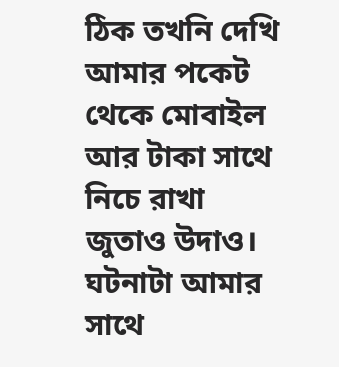ঠিক তখনি দেখি আমার পকেট থেকে মোবাইল আর টাকা সাথে নিচে রাখা জুতাও উদাও। ঘটনাটা আমার সাথে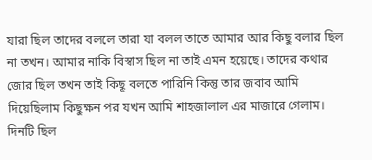যারা ছিল তাদের বললে তারা যা বলল তাতে আমার আর কিছু বলার ছিল না তখন। আমার নাকি বিস্বাস ছিল না তাই এমন হয়েছে। তাদের কথার জোর ছিল তখন তাই কিছূ বলতে পারিনি কিন্তু তার জবাব আমি দিয়েছিলাম কিছুক্ষন পর যখন আমি শাহজালাল এর মাজারে গেলাম। দিনটি ছিল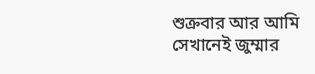শুক্রবার আর আমি সেখানেই জুম্মার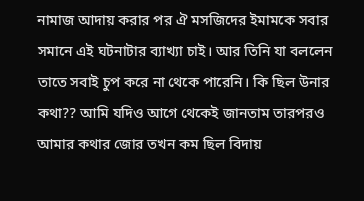নামাজ আদায় করার পর ঐ মসজিদের ইমামকে সবার সমানে এই ঘটনাটার ব্যাখ্যা চাই। আর তিনি যা বললেন তাতে সবাই চুপ করে না থেকে পারেনি। কি ছিল উনার কথা?? আমি যদিও আগে থেকেই জানতাম তারপরও আমার কথার জোর তখন কম ছিল বিদায়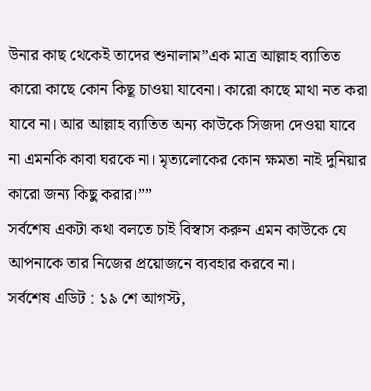উনার কাছ থেকেই তাদের শুনালাম”এক মাত্র আল্লাহ ব্যাতিত কারো কাছে কোন কিছূ চাওয়া যাবেনা। কারো কাছে মাথা নত করা যাবে না। আর আল্লাহ ব্যাতিত অন্য কাউকে সিজদা দেওয়া যাবে না এমনকি কাবা ঘরকে না। মৃত্যলোকের কোন ক্ষমতা নাই দুনিয়ার কারো জন্য কিছু করার।””
সর্বশেষ একটা কথা বলতে চাই বিস্বাস করুন এমন কাউকে যে আপনাকে তার নিজের প্রয়োজনে ব্যবহার করবে না।
সর্বশেষ এডিট : ১৯ শে আগস্ট,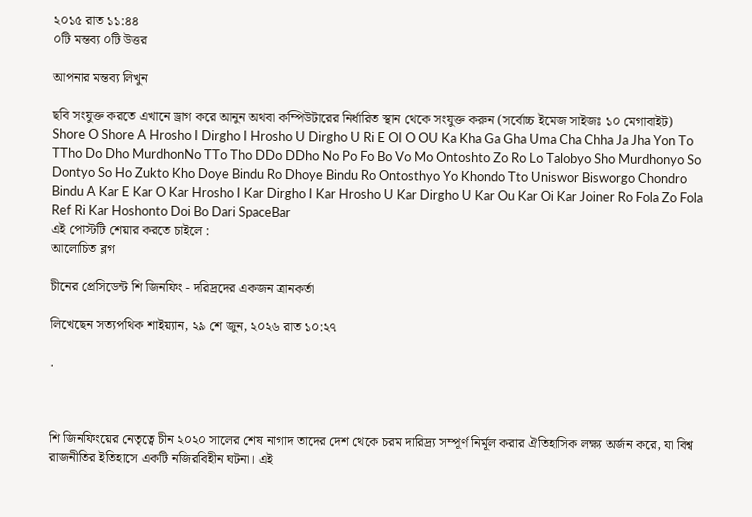২০১৫ রাত ১১:৪৪
০টি মন্তব্য ০টি উত্তর

আপনার মন্তব্য লিখুন

ছবি সংযুক্ত করতে এখানে ড্রাগ করে আনুন অথবা কম্পিউটারের নির্ধারিত স্থান থেকে সংযুক্ত করুন (সর্বোচ্চ ইমেজ সাইজঃ ১০ মেগাবাইট)
Shore O Shore A Hrosho I Dirgho I Hrosho U Dirgho U Ri E OI O OU Ka Kha Ga Gha Uma Cha Chha Ja Jha Yon To TTho Do Dho MurdhonNo TTo Tho DDo DDho No Po Fo Bo Vo Mo Ontoshto Zo Ro Lo Talobyo Sho Murdhonyo So Dontyo So Ho Zukto Kho Doye Bindu Ro Dhoye Bindu Ro Ontosthyo Yo Khondo Tto Uniswor Bisworgo Chondro Bindu A Kar E Kar O Kar Hrosho I Kar Dirgho I Kar Hrosho U Kar Dirgho U Kar Ou Kar Oi Kar Joiner Ro Fola Zo Fola Ref Ri Kar Hoshonto Doi Bo Dari SpaceBar
এই পোস্টটি শেয়ার করতে চাইলে :
আলোচিত ব্লগ

চীনের প্রেসিডেন্ট শি জিনফিং - দরিদ্রদের একজন ত্রানকর্তা

লিখেছেন সত্যপথিক শাইয়্যান, ২৯ শে জুন, ২০২৬ রাত ১০:২৭

.



শি জিনফিংয়ের নেতৃত্বে চীন ২০২০ সালের শেষ নাগাদ তাদের দেশ থেকে চরম দারিদ্র্য সম্পূর্ণ নির্মূল করার ঐতিহাসিক লক্ষ্য অর্জন করে, যা বিশ্ব রাজনীতির ইতিহাসে একটি নজিরবিহীন ঘটনা। এই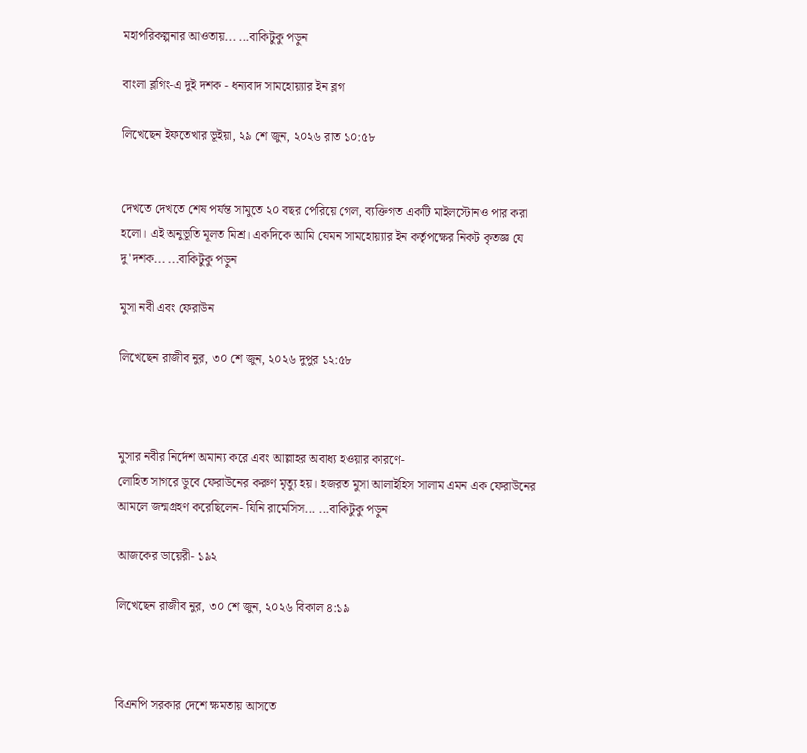মহাপরিকল্পনার আওতায়... ...বাকিটুকু পড়ুন

বাংলা ব্লগিং-এ দুই দশক - ধন্যবাদ সামহোয়্যার ইন ব্লগ

লিখেছেন ইফতেখার ভূইয়া, ২৯ শে জুন, ২০২৬ রাত ১০:৫৮


দেখতে দেখতে শেষ পর্যন্ত সামুতে ২০ বছর পেরিয়ে গেল, ব্যক্তিগত একটি মাইলস্টোনও পার করা হলো। এই অনুভূতি মূলত মিশ্র। একদিকে আমি যেমন সামহোয়্যার ইন কর্তৃপক্ষের নিকট কৃতজ্ঞ যে দু'দশক... ...বাকিটুকু পড়ুন

মুসা নবী এবং ফেরাউন

লিখেছেন রাজীব নুর, ৩০ শে জুন, ২০২৬ দুপুর ১২:৫৮



মুসার নবীর নির্দেশ অমান্য করে এবং আল্লাহর অবাধ্য হওয়ার কারণে-
লোহিত সাগরে ডুবে ফেরাউনের করুণ মৃত্যু হয়। হজরত মুসা আলাইহিস সালাম এমন এক ফেরাউনের আমলে জন্মগ্রহণ করেছিলেন- যিনি রামেসিস... ...বাকিটুকু পড়ুন

আজকের ডায়েরী- ১৯২

লিখেছেন রাজীব নুর, ৩০ শে জুন, ২০২৬ বিকাল ৪:১৯



বিএনপি সরকার দেশে ক্ষমতায় আসতে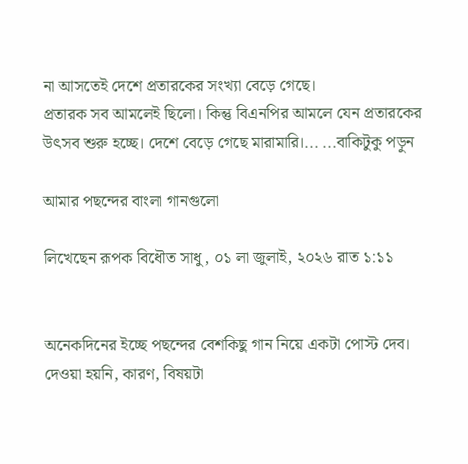না আসতেই দেশে প্রতারকের সংখ্যা বেড়ে গেছে।
প্রতারক সব আমলেই ছিলো। কিন্তু বিএনপির আমলে যেন প্রতারকের উৎসব শুরু হচ্ছে। দেশে বেড়ে গেছে মারামারি।... ...বাকিটুকু পড়ুন

আমার পছন্দের বাংলা গানগুলো

লিখেছেন রূপক বিধৌত সাধু, ০১ লা জুলাই, ২০২৬ রাত ১:১১


অনেকদিনের ইচ্ছে পছন্দের বেশকিছু গান নিয়ে একটা পোস্ট দেব। দেওয়া হয়নি, কারণ, বিষয়টা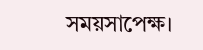সময়সাপেক্ষ।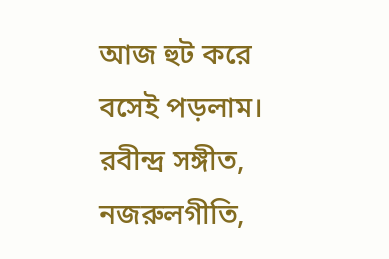আজ হুট করে বসেই পড়লাম। রবীন্দ্র সঙ্গীত, নজরুলগীতি,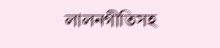লালনগীতিসহ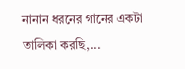নানান ধরনের গানের একটা তালিকা করছি,...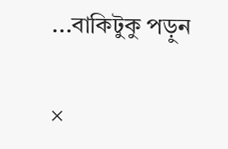...বাকিটুকু পড়ুন

×